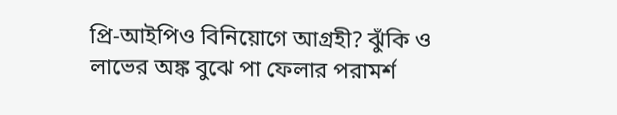প্রি-আইপিও বিনিয়োগে আগ্রহী? ঝুঁকি ও লাভের অঙ্ক বুঝে পা ফেলার পরামর্শ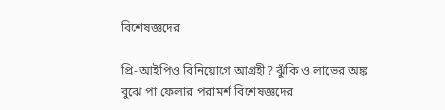বিশেষজ্ঞদের

প্রি-আইপিও বিনিয়োগে আগ্রহী? ঝুঁকি ও লাভের অঙ্ক বুঝে পা ফেলার পরামর্শ বিশেষজ্ঞদের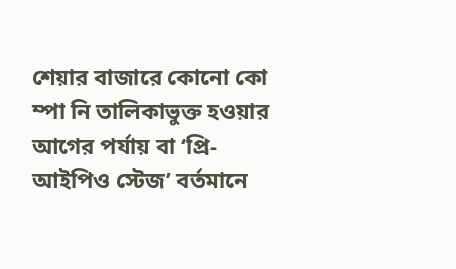শেয়ার বাজারে কোনো কো ম্পা নি তালিকাভুক্ত হওয়ার আগের পর্যায় বা ‘প্রি-আইপিও স্টেজ’ বর্তমানে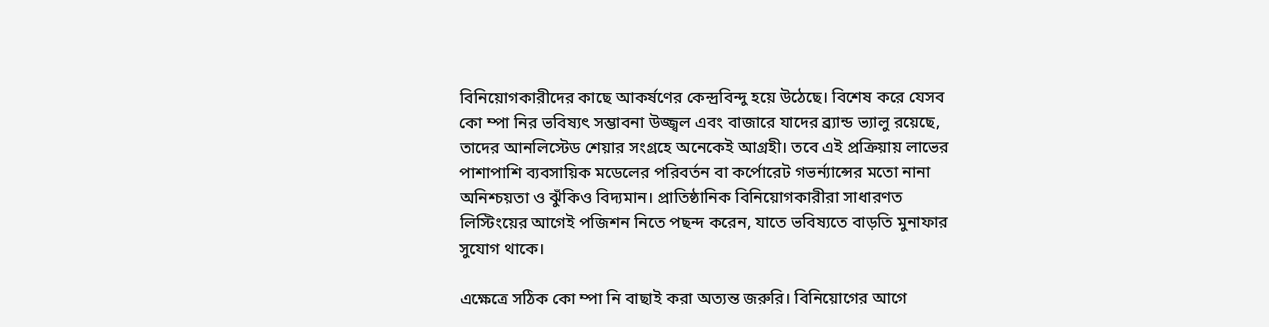বিনিয়োগকারীদের কাছে আকর্ষণের কেন্দ্রবিন্দু হয়ে উঠেছে। বিশেষ করে যেসব কো ম্পা নির ভবিষ্যৎ সম্ভাবনা উজ্জ্বল এবং বাজারে যাদের ব্র্যান্ড ভ্যালু রয়েছে, তাদের আনলিস্টেড শেয়ার সংগ্রহে অনেকেই আগ্রহী। তবে এই প্রক্রিয়ায় লাভের পাশাপাশি ব্যবসায়িক মডেলের পরিবর্তন বা কর্পোরেট গভর্ন্যান্সের মতো নানা অনিশ্চয়তা ও ঝুঁকিও বিদ্যমান। প্রাতিষ্ঠানিক বিনিয়োগকারীরা সাধারণত লিস্টিংয়ের আগেই পজিশন নিতে পছন্দ করেন, যাতে ভবিষ্যতে বাড়তি মুনাফার সুযোগ থাকে।

এক্ষেত্রে সঠিক কো ম্পা নি বাছাই করা অত্যন্ত জরুরি। বিনিয়োগের আগে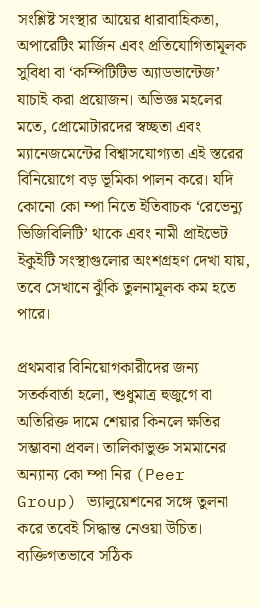সংশ্লিষ্ট সংস্থার আয়ের ধারাবাহিকতা, অপারেটিং মার্জিন এবং প্রতিযোগিতামূলক সুবিধা বা ‘কম্পিটিটিভ অ্যাডভান্টেজ’ যাচাই করা প্রয়োজন। অভিজ্ঞ মহলের মতে, প্রোমোটারদের স্বচ্ছতা এবং ম্যানেজমেন্টের বিশ্বাসযোগ্যতা এই স্তরের বিনিয়োগে বড় ভূমিকা পালন করে। যদি কোনো কো ম্পা নিতে ইতিবাচক ‘রেভেন্যু ভিজিবিলিটি’ থাকে এবং নামী প্রাইভেট ইকুইটি সংস্থাগুলোর অংশগ্রহণ দেখা যায়, তবে সেখানে ঝুঁকি তুলনামূলক কম হতে পারে।

প্রথমবার বিনিয়োগকারীদের জন্য সতর্কবার্তা হলো, শুধুমাত্র হুজুগে বা অতিরিক্ত দামে শেয়ার কিনলে ক্ষতির সম্ভাবনা প্রবল। তালিকাভুক্ত সমমানের অন্যান্য কো ম্পা নির (Peer Group) ভ্যালুয়েশনের সঙ্গে তুলনা করে তবেই সিদ্ধান্ত নেওয়া উচিত। ব্যক্তিগতভাবে সঠিক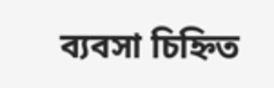ব্যবসা চিহ্নিত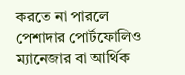করতে না পারলে পেশাদার পোর্টফোলিও ম্যানেজার বা আর্থিক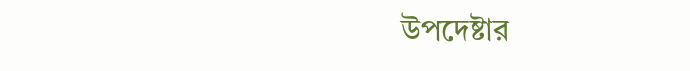উপদেষ্টার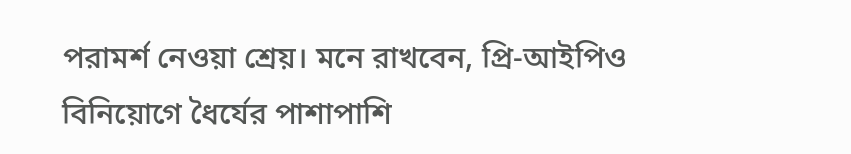পরামর্শ নেওয়া শ্রেয়। মনে রাখবেন, প্রি-আইপিও বিনিয়োগে ধৈর্যের পাশাপাশি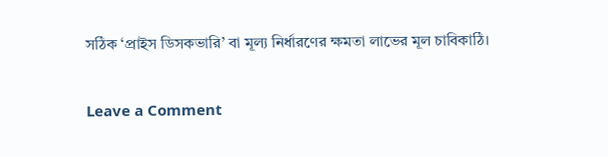সঠিক ‘প্রাইস ডিসকভারি’ বা মূল্য নির্ধারণের ক্ষমতা লাভের মূল চাবিকাঠি।

Leave a Comment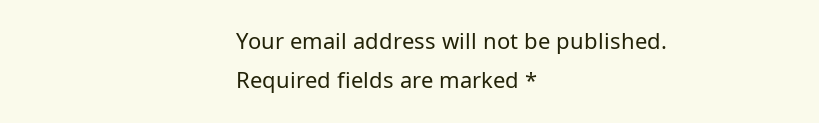Your email address will not be published. Required fields are marked *